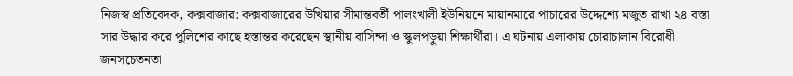নিজস্ব প্রতিবেদক, কক্সবাজার: কক্সবাজারের উখিয়ার সীমান্তবর্তী পালংখালী ইউনিয়নে মায়ানমারে পাচারের উদ্দেশ্যে মজুত রাখা ২৪ বস্তা সার উদ্ধার করে পুলিশের কাছে হস্তান্তর করেছেন স্থানীয় বাসিন্দা ও স্কুলপড়ুয়া শিক্ষার্থীরা। এ ঘটনায় এলাকায় চোরাচালান বিরোধী জনসচেতনতা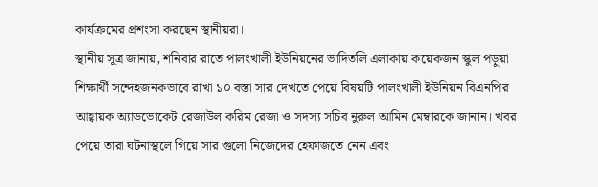কার্যক্রমের প্রশংসা করছেন স্থানীয়রা।
স্থানীয় সূত্র জানায়, শনিবার রাতে পালংখালী ইউনিয়নের ভাদিতলি এলাকায় কয়েকজন স্কুল পড়ুয়া শিক্ষার্থী সন্দেহজনকভাবে রাখা ১০ বস্তা সার দেখতে পেয়ে বিষয়টি পালংখালী ইউনিয়ন বিএনপির আহ্বায়ক অ্যাডভোকেট রেজাউল করিম রেজা ও সদস্য সচিব নুরুল আমিন মেম্বারকে জানান। খবর পেয়ে তারা ঘটনাস্থলে গিয়ে সার গুলো নিজেদের হেফাজতে নেন এবং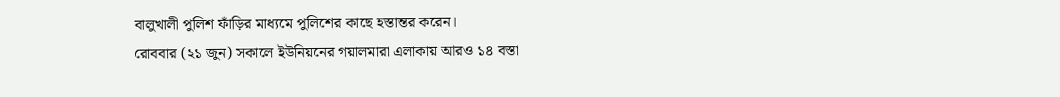বালুখালী পুলিশ ফাঁড়ির মাধ্যমে পুলিশের কাছে হস্তান্তর করেন।
রোববার (২১ জুন) সকালে ইউনিয়নের গয়ালমারা এলাকায় আরও ১৪ বস্তা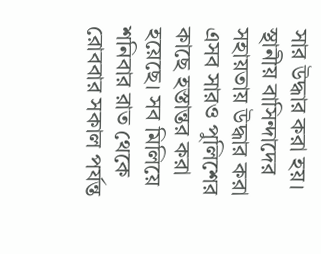সার উদ্ধার করা হয়। স্থানীয় বাসিন্দাদের সহায়তায় উদ্ধার করা এসব সারও পুলিশের কাছে হস্তান্তর করা হয়েছে। সব মিলিয়ে শনিবার রাত থেকে রোববার সকাল পর্যন্ত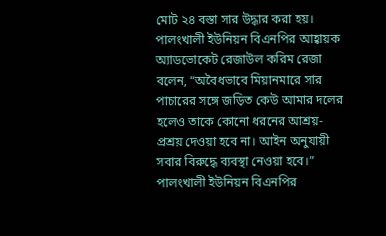মোট ২৪ বস্তা সার উদ্ধার করা হয়।
পালংখালী ইউনিয়ন বিএনপির আহ্বায়ক অ্যাডভোকেট রেজাউল করিম রেজা বলেন, “অবৈধভাবে মিয়ানমারে সার পাচারের সঙ্গে জড়িত কেউ আমার দলের হলেও তাকে কোনো ধরনের আশ্রয়-প্রশ্রয় দেওয়া হবে না। আইন অনুযায়ী সবার বিরুদ্ধে ব্যবস্থা নেওয়া হবে।”
পালংখালী ইউনিয়ন বিএনপির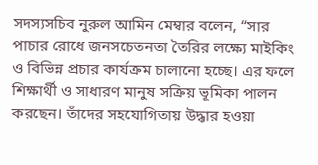সদস্যসচিব নুরুল আমিন মেম্বার বলেন, “সার পাচার রোধে জনসচেতনতা তৈরির লক্ষ্যে মাইকিং ও বিভিন্ন প্রচার কার্যক্রম চালানো হচ্ছে। এর ফলে শিক্ষার্থী ও সাধারণ মানুষ সক্রিয় ভূমিকা পালন করছেন। তাঁদের সহযোগিতায় উদ্ধার হওয়া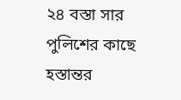২৪ বস্তা সার পুলিশের কাছে হস্তান্তর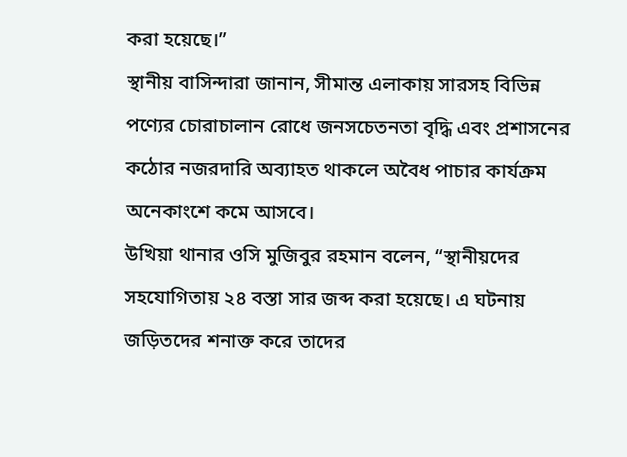করা হয়েছে।”
স্থানীয় বাসিন্দারা জানান, সীমান্ত এলাকায় সারসহ বিভিন্ন পণ্যের চোরাচালান রোধে জনসচেতনতা বৃদ্ধি এবং প্রশাসনের কঠোর নজরদারি অব্যাহত থাকলে অবৈধ পাচার কার্যক্রম অনেকাংশে কমে আসবে।
উখিয়া থানার ওসি মুজিবুর রহমান বলেন, “স্থানীয়দের সহযোগিতায় ২৪ বস্তা সার জব্দ করা হয়েছে। এ ঘটনায় জড়িতদের শনাক্ত করে তাদের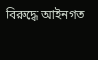বিরুদ্ধে আইনগত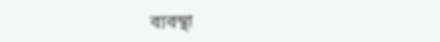ব্যবস্থা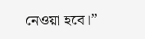নেওয়া হবে।”